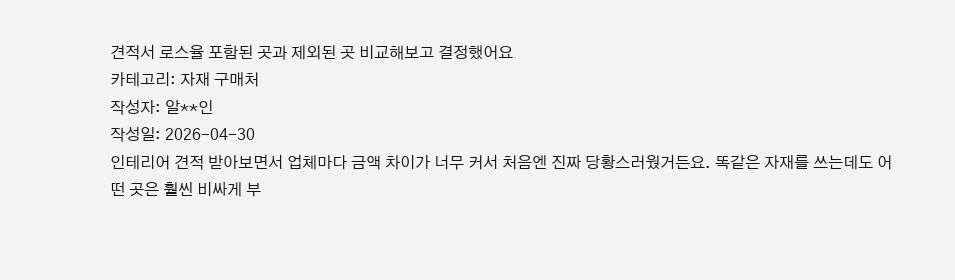견적서 로스율 포함된 곳과 제외된 곳 비교해보고 결정했어요
카테고리: 자재 구매처
작성자: 알**인
작성일: 2026-04-30
인테리어 견적 받아보면서 업체마다 금액 차이가 너무 커서 처음엔 진짜 당황스러웠거든요. 똑같은 자재를 쓰는데도 어떤 곳은 훨씬 비싸게 부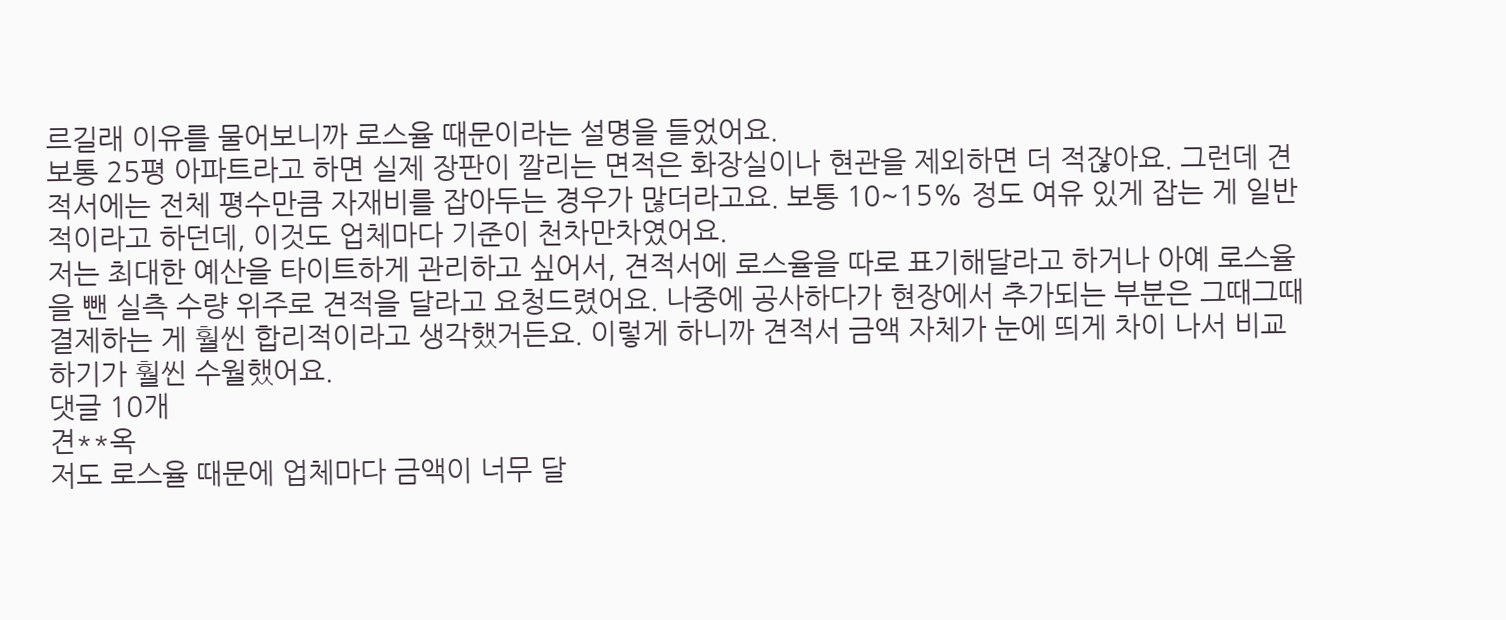르길래 이유를 물어보니까 로스율 때문이라는 설명을 들었어요.
보통 25평 아파트라고 하면 실제 장판이 깔리는 면적은 화장실이나 현관을 제외하면 더 적잖아요. 그런데 견적서에는 전체 평수만큼 자재비를 잡아두는 경우가 많더라고요. 보통 10~15% 정도 여유 있게 잡는 게 일반적이라고 하던데, 이것도 업체마다 기준이 천차만차였어요.
저는 최대한 예산을 타이트하게 관리하고 싶어서, 견적서에 로스율을 따로 표기해달라고 하거나 아예 로스율을 뺀 실측 수량 위주로 견적을 달라고 요청드렸어요. 나중에 공사하다가 현장에서 추가되는 부분은 그때그때 결제하는 게 훨씬 합리적이라고 생각했거든요. 이렇게 하니까 견적서 금액 자체가 눈에 띄게 차이 나서 비교하기가 훨씬 수월했어요.
댓글 10개
견**옥
저도 로스율 때문에 업체마다 금액이 너무 달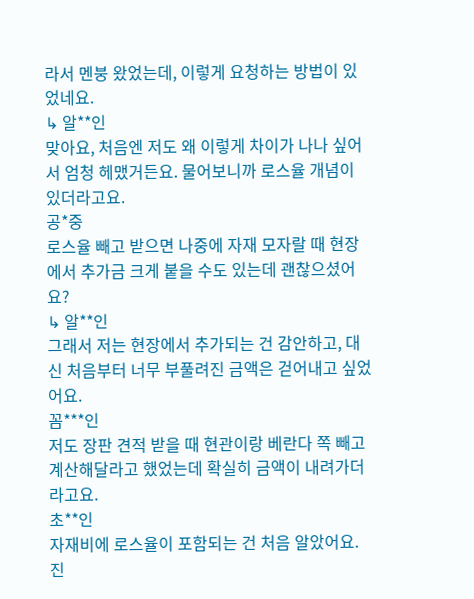라서 멘붕 왔었는데, 이렇게 요청하는 방법이 있었네요.
↳ 알**인
맞아요, 처음엔 저도 왜 이렇게 차이가 나나 싶어서 엄청 헤맸거든요. 물어보니까 로스율 개념이 있더라고요.
공*중
로스율 빼고 받으면 나중에 자재 모자랄 때 현장에서 추가금 크게 붙을 수도 있는데 괜찮으셨어요?
↳ 알**인
그래서 저는 현장에서 추가되는 건 감안하고, 대신 처음부터 너무 부풀려진 금액은 걷어내고 싶었어요.
꼼***인
저도 장판 견적 받을 때 현관이랑 베란다 쪽 빼고 계산해달라고 했었는데 확실히 금액이 내려가더라고요.
초**인
자재비에 로스율이 포함되는 건 처음 알았어요. 진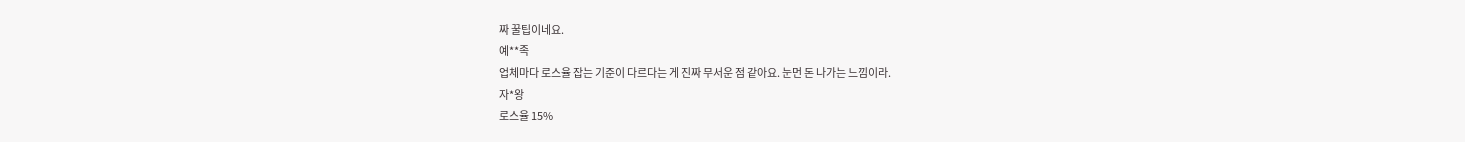짜 꿀팁이네요.
예**족
업체마다 로스율 잡는 기준이 다르다는 게 진짜 무서운 점 같아요. 눈먼 돈 나가는 느낌이라.
자*왕
로스율 15%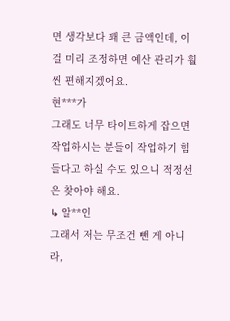면 생각보다 꽤 큰 금액인데, 이걸 미리 조정하면 예산 관리가 훨씬 편해지겠어요.
현***가
그래도 너무 타이트하게 잡으면 작업하시는 분들이 작업하기 힘들다고 하실 수도 있으니 적정선은 찾아야 해요.
↳ 알**인
그래서 저는 무조건 뺀 게 아니라,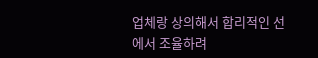업체랑 상의해서 합리적인 선에서 조율하려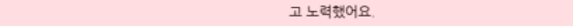고 노력했어요.